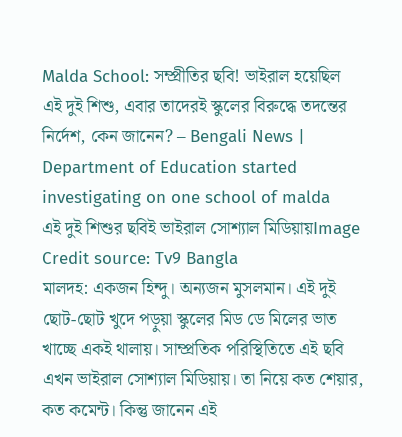Malda School: সম্প্রীতির ছবি! ভাইরাল হয়েছিল এই দুই শিশু, এবার তাদেরই স্কুলের বিরুদ্ধে তদন্তের নির্দেশ, কেন জানেন? – Bengali News | Department of Education started investigating on one school of malda
এই দুই শিশুর ছবিই ভাইরাল সোশ্যাল মিডিয়ায়Image Credit source: Tv9 Bangla
মালদহ: একজন হিন্দু। অন্যজন মুসলমান। এই দুই ছোট-ছোট খুদে পড়ুয়া স্কুলের মিড ডে মিলের ভাত খাচ্ছে একই থালায়। সাম্প্রতিক পরিস্থিতিতে এই ছবি এখন ভাইরাল সোশ্যাল মিডিয়ায়। তা নিয়ে কত শেয়ার, কত কমেন্ট। কিন্তু জানেন এই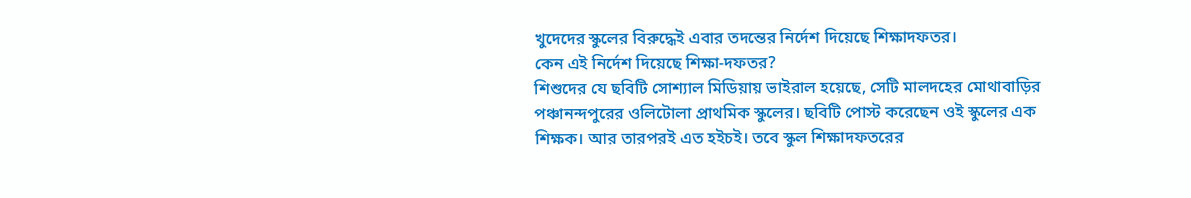খুদেদের স্কুলের বিরুদ্ধেই এবার তদন্তের নির্দেশ দিয়েছে শিক্ষাদফতর।
কেন এই নির্দেশ দিয়েছে শিক্ষা-দফতর?
শিশুদের যে ছবিটি সোশ্যাল মিডিয়ায় ভাইরাল হয়েছে, সেটি মালদহের মোথাবাড়ির পঞ্চানন্দপুরের ওলিটোলা প্রাথমিক স্কুলের। ছবিটি পোস্ট করেছেন ওই স্কুলের এক শিক্ষক। আর তারপরই এত হইচই। তবে স্কুল শিক্ষাদফতরের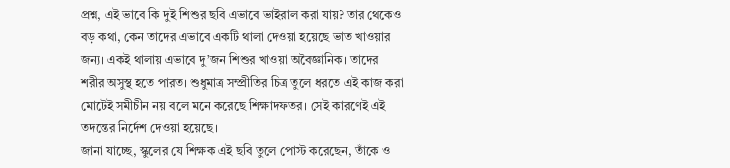প্রশ্ন, এই ভাবে কি দুই শিশুর ছবি এভাবে ভাইরাল করা যায়? তার থেকেও বড় কথা, কেন তাদের এভাবে একটি থালা দেওয়া হয়েছে ভাত খাওয়ার জন্য। একই থালায় এভাবে দু’জন শিশুর খাওয়া অবৈজ্ঞানিক। তাদের শরীর অসুস্থ হতে পারত। শুধুমাত্র সম্প্রীতির চিত্র তুলে ধরতে এই কাজ করা মোটেই সমীচীন নয় বলে মনে করেছে শিক্ষাদফতর। সেই কারণেই এই তদন্তের নির্দেশ দেওয়া হয়েছে।
জানা যাচ্ছে, স্কুলের যে শিক্ষক এই ছবি তুলে পোস্ট করেছেন, তাঁকে ও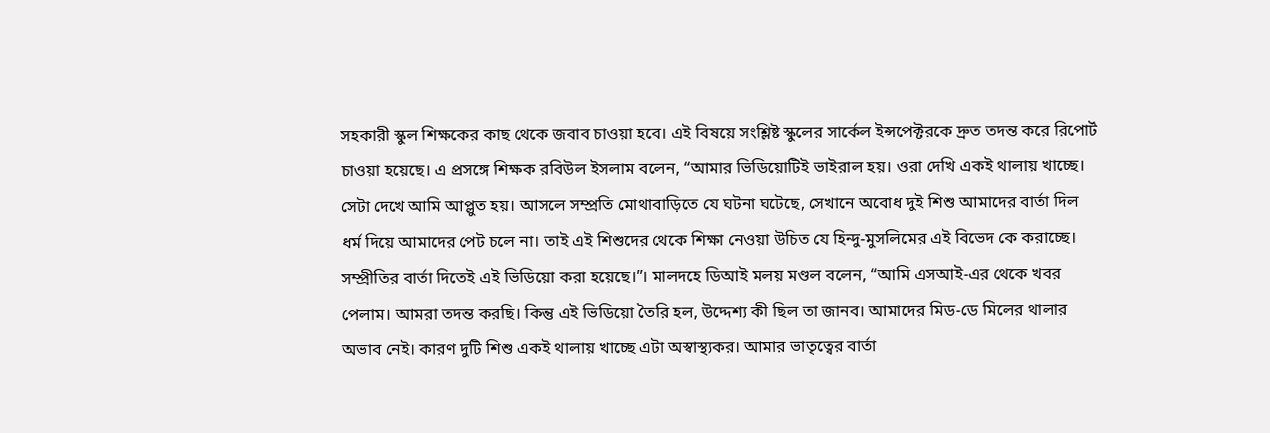সহকারী স্কুল শিক্ষকের কাছ থেকে জবাব চাওয়া হবে। এই বিষয়ে সংশ্লিষ্ট স্কুলের সার্কেল ইন্সপেক্টরকে দ্রুত তদন্ত করে রিপোর্ট চাওয়া হয়েছে। এ প্রসঙ্গে শিক্ষক রবিউল ইসলাম বলেন, “আমার ভিডিয়োটিই ভাইরাল হয়। ওরা দেখি একই থালায় খাচ্ছে। সেটা দেখে আমি আপ্লুত হয়। আসলে সম্প্রতি মোথাবাড়িতে যে ঘটনা ঘটেছে, সেখানে অবোধ দুই শিশু আমাদের বার্তা দিল ধর্ম দিয়ে আমাদের পেট চলে না। তাই এই শিশুদের থেকে শিক্ষা নেওয়া উচিত যে হিন্দু-মুসলিমের এই বিভেদ কে করাচ্ছে। সম্প্রীতির বার্তা দিতেই এই ভিডিয়ো করা হয়েছে।”। মালদহে ডিআই মলয় মণ্ডল বলেন, “আমি এসআই-এর থেকে খবর পেলাম। আমরা তদন্ত করছি। কিন্তু এই ভিডিয়ো তৈরি হল, উদ্দেশ্য কী ছিল তা জানব। আমাদের মিড-ডে মিলের থালার অভাব নেই। কারণ দুটি শিশু একই থালায় খাচ্ছে এটা অস্বাস্থ্যকর। আমার ভাতৃত্বের বার্তা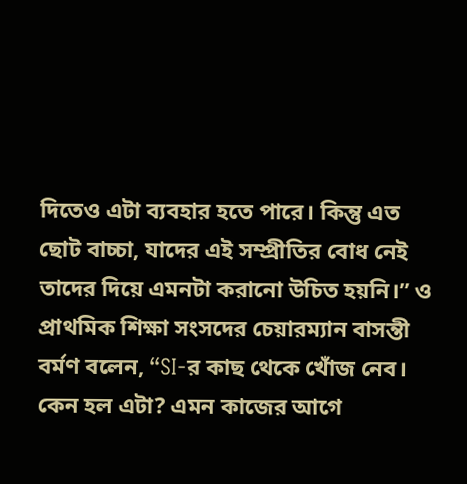দিতেও এটা ব্যবহার হতে পারে। কিন্তু এত ছোট বাচ্চা, যাদের এই সম্প্রীতির বোধ নেই তাদের দিয়ে এমনটা করানো উচিত হয়নি।” ও প্রাথমিক শিক্ষা সংসদের চেয়ারম্যান বাসন্তী বর্মণ বলেন, “SI-র কাছ থেকে খোঁজ নেব। কেন হল এটা? এমন কাজের আগে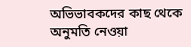অভিভাবকদের কাছ থেকে অনুমতি নেওয়া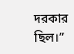দরকার ছিল।”